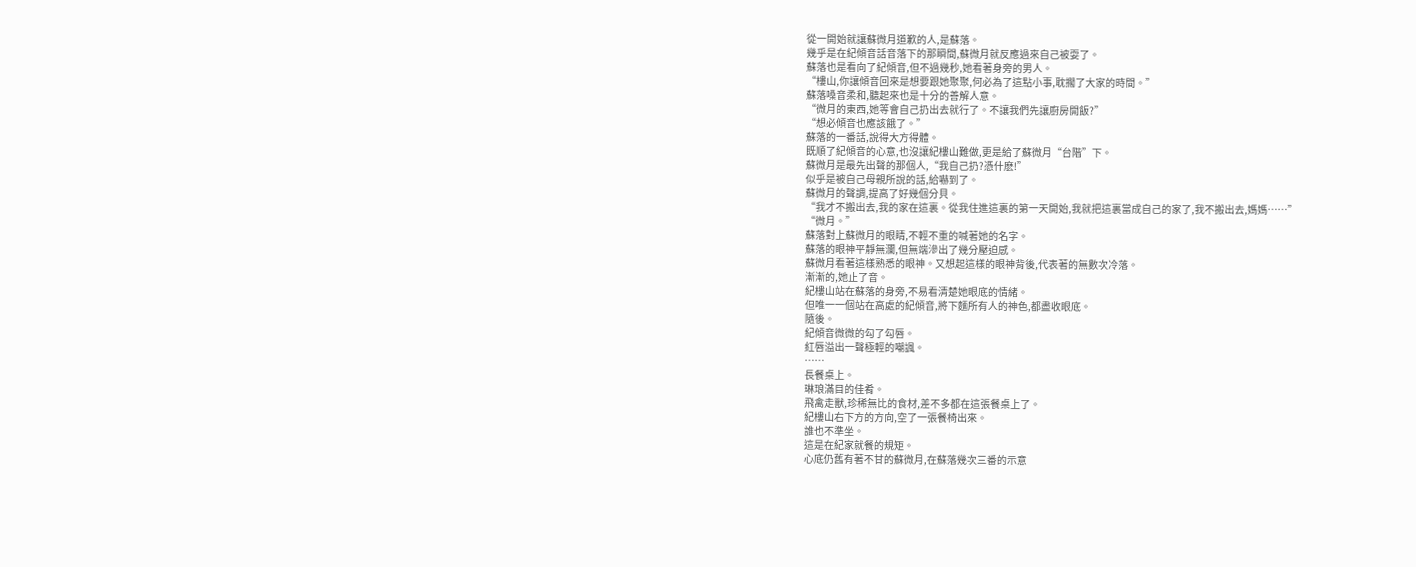從一開始就讓蘇微月道歉的人,是蘇落。
幾乎是在紀傾音話音落下的那瞬間,蘇微月就反應過來自己被耍了。
蘇落也是看向了紀傾音,但不過幾秒,她看著身旁的男人。
“樓山,你讓傾音回來是想要跟她聚聚,何必為了這點小事,耽擱了大家的時間。”
蘇落嗓音柔和,聽起來也是十分的善解人意。
“微月的東西,她等會自己扔出去就行了。不讓我們先讓廚房開飯?”
“想必傾音也應該餓了。”
蘇落的一番話,說得大方得體。
既順了紀傾音的心意,也沒讓紀樓山難做,更是給了蘇微月“台階”下。
蘇微月是最先出聲的那個人,“我自己扔?憑什麽!”
似乎是被自己母親所說的話,給嚇到了。
蘇微月的聲調,提高了好幾個分貝。
“我才不搬出去,我的家在這裏。從我住進這裏的第一天開始,我就把這裏當成自己的家了,我不搬出去,媽媽……”
“微月。”
蘇落對上蘇微月的眼睛,不輕不重的喊著她的名字。
蘇落的眼神平靜無瀾,但無端滲出了幾分壓迫感。
蘇微月看著這樣熟悉的眼神。又想起這樣的眼神背後,代表著的無數次冷落。
漸漸的,她止了音。
紀樓山站在蘇落的身旁,不易看清楚她眼底的情緒。
但唯一一個站在高處的紀傾音,將下麵所有人的神色,都盡收眼底。
隨後。
紀傾音微微的勾了勾唇。
紅唇溢出一聲極輕的嘲諷。
……
長餐桌上。
琳琅滿目的佳肴。
飛禽走獸,珍稀無比的食材,差不多都在這張餐桌上了。
紀樓山右下方的方向,空了一張餐椅出來。
誰也不準坐。
這是在紀家就餐的規矩。
心底仍舊有著不甘的蘇微月,在蘇落幾次三番的示意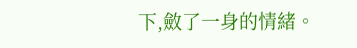下,斂了一身的情緒。